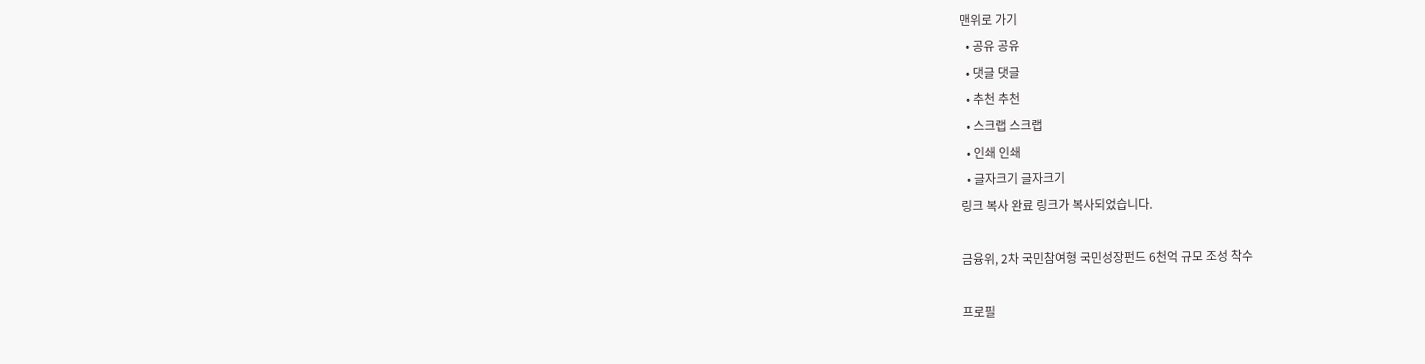맨위로 가기
  • 공유 공유
  • 댓글 댓글
  • 추천 추천
  • 스크랩 스크랩
  • 인쇄 인쇄
  • 글자크기 글자크기
링크 복사 완료 링크가 복사되었습니다.

금융위, 2차 국민참여형 국민성장펀드 6천억 규모 조성 착수

프로필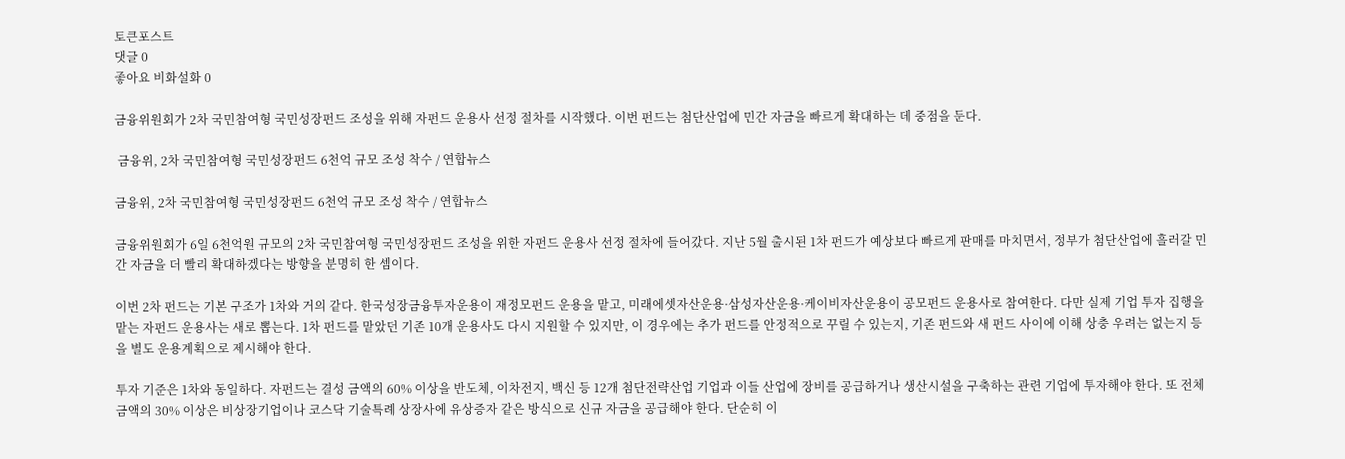토큰포스트
댓글 0
좋아요 비화설화 0

금융위원회가 2차 국민참여형 국민성장펀드 조성을 위해 자펀드 운용사 선정 절차를 시작했다. 이번 펀드는 첨단산업에 민간 자금을 빠르게 확대하는 데 중점을 둔다.

 금융위, 2차 국민참여형 국민성장펀드 6천억 규모 조성 착수 / 연합뉴스

금융위, 2차 국민참여형 국민성장펀드 6천억 규모 조성 착수 / 연합뉴스

금융위원회가 6일 6천억원 규모의 2차 국민참여형 국민성장펀드 조성을 위한 자펀드 운용사 선정 절차에 들어갔다. 지난 5월 출시된 1차 펀드가 예상보다 빠르게 판매를 마치면서, 정부가 첨단산업에 흘러갈 민간 자금을 더 빨리 확대하겠다는 방향을 분명히 한 셈이다.

이번 2차 펀드는 기본 구조가 1차와 거의 같다. 한국성장금융투자운용이 재정모펀드 운용을 맡고, 미래에셋자산운용·삼성자산운용·케이비자산운용이 공모펀드 운용사로 참여한다. 다만 실제 기업 투자 집행을 맡는 자펀드 운용사는 새로 뽑는다. 1차 펀드를 맡았던 기존 10개 운용사도 다시 지원할 수 있지만, 이 경우에는 추가 펀드를 안정적으로 꾸릴 수 있는지, 기존 펀드와 새 펀드 사이에 이해 상충 우려는 없는지 등을 별도 운용계획으로 제시해야 한다.

투자 기준은 1차와 동일하다. 자펀드는 결성 금액의 60% 이상을 반도체, 이차전지, 백신 등 12개 첨단전략산업 기업과 이들 산업에 장비를 공급하거나 생산시설을 구축하는 관련 기업에 투자해야 한다. 또 전체 금액의 30% 이상은 비상장기업이나 코스닥 기술특례 상장사에 유상증자 같은 방식으로 신규 자금을 공급해야 한다. 단순히 이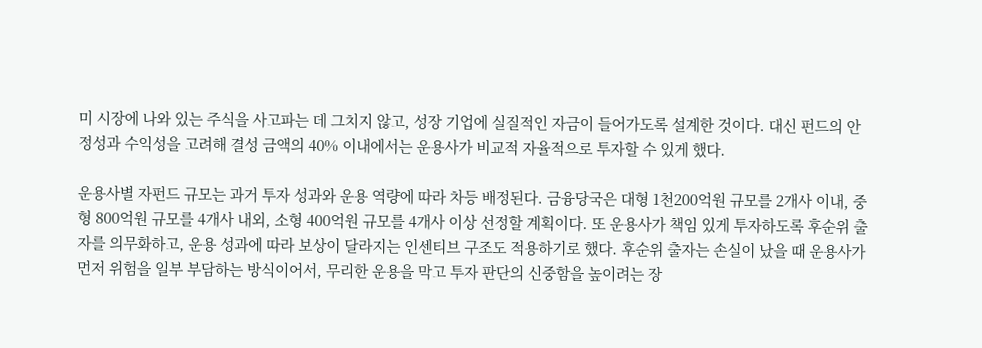미 시장에 나와 있는 주식을 사고파는 데 그치지 않고, 성장 기업에 실질적인 자금이 들어가도록 설계한 것이다. 대신 펀드의 안정성과 수익성을 고려해 결성 금액의 40% 이내에서는 운용사가 비교적 자율적으로 투자할 수 있게 했다.

운용사별 자펀드 규모는 과거 투자 성과와 운용 역량에 따라 차등 배정된다. 금융당국은 대형 1천200억원 규모를 2개사 이내, 중형 800억원 규모를 4개사 내외, 소형 400억원 규모를 4개사 이상 선정할 계획이다. 또 운용사가 책임 있게 투자하도록 후순위 출자를 의무화하고, 운용 성과에 따라 보상이 달라지는 인센티브 구조도 적용하기로 했다. 후순위 출자는 손실이 났을 때 운용사가 먼저 위험을 일부 부담하는 방식이어서, 무리한 운용을 막고 투자 판단의 신중함을 높이려는 장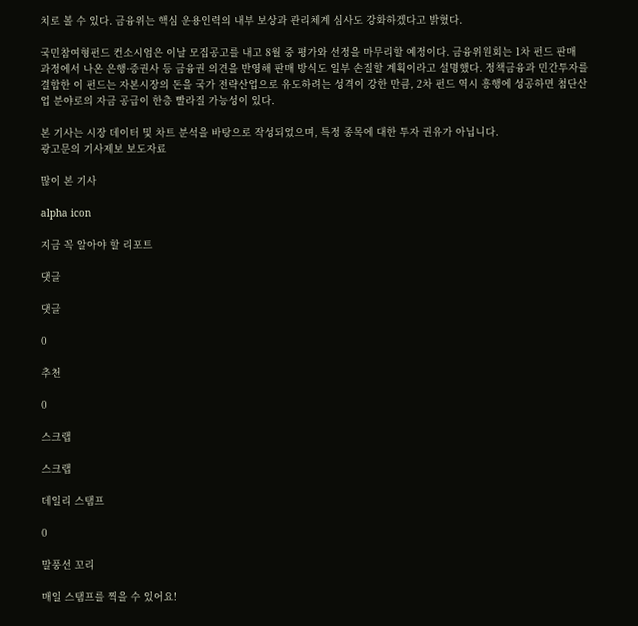치로 볼 수 있다. 금융위는 핵심 운용인력의 내부 보상과 관리체계 심사도 강화하겠다고 밝혔다.

국민참여형펀드 컨소시엄은 이날 모집공고를 내고 8월 중 평가와 선정을 마무리할 예정이다. 금융위원회는 1차 펀드 판매 과정에서 나온 은행·증권사 등 금융권 의견을 반영해 판매 방식도 일부 손질할 계획이라고 설명했다. 정책금융과 민간투자를 결합한 이 펀드는 자본시장의 돈을 국가 전략산업으로 유도하려는 성격이 강한 만큼, 2차 펀드 역시 흥행에 성공하면 첨단산업 분야로의 자금 공급이 한층 빨라질 가능성이 있다.

본 기사는 시장 데이터 및 차트 분석을 바탕으로 작성되었으며, 특정 종목에 대한 투자 권유가 아닙니다.
광고문의 기사제보 보도자료

많이 본 기사

alpha icon

지금 꼭 알아야 할 리포트

댓글

댓글

0

추천

0

스크랩

스크랩

데일리 스탬프

0

말풍선 꼬리

매일 스탬프를 찍을 수 있어요!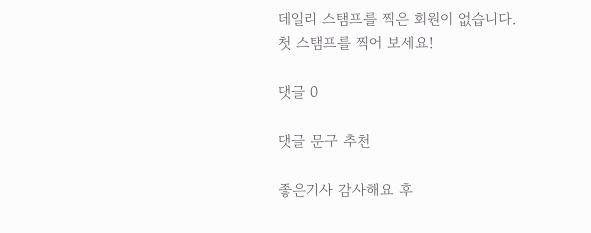데일리 스탬프를 찍은 회원이 없습니다.
첫 스탬프를 찍어 보세요!

댓글 0

댓글 문구 추천

좋은기사 감사해요 후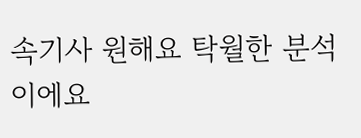속기사 원해요 탁월한 분석이에요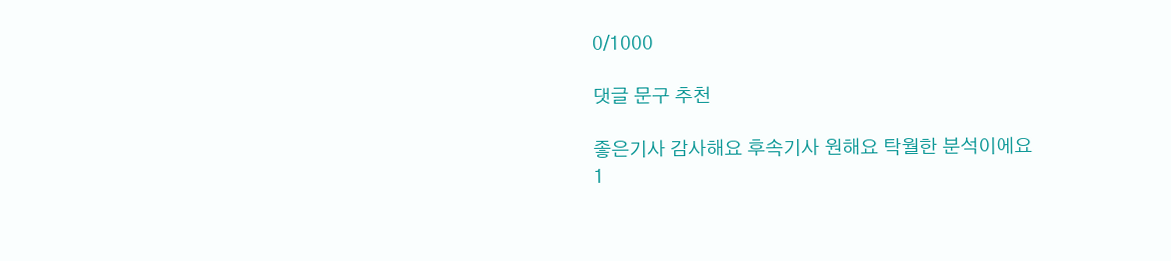0/1000

댓글 문구 추천

좋은기사 감사해요 후속기사 원해요 탁월한 분석이에요
1